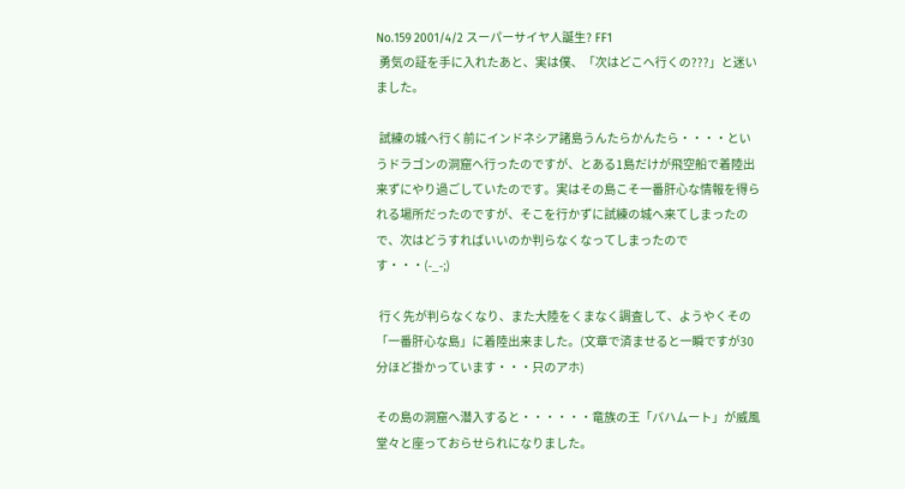No.159 2001/4/2 スーパーサイヤ人誕生? FF1
 勇気の証を手に入れたあと、実は僕、「次はどこへ行くの???」と迷いました。

 試練の城へ行く前にインドネシア諸島うんたらかんたら・・・・というドラゴンの洞窟へ行ったのですが、とある1島だけが飛空船で着陸出来ずにやり過ごしていたのです。実はその島こそ一番肝心な情報を得られる場所だったのですが、そこを行かずに試練の城へ来てしまったので、次はどうすればいいのか判らなくなってしまったのです・・・(-_-;)

 行く先が判らなくなり、また大陸をくまなく調査して、ようやくその「一番肝心な島」に着陸出来ました。(文章で済ませると一瞬ですが30分ほど掛かっています・・・只のアホ)

その島の洞窟へ潜入すると・・・・・・竜族の王「バハムート」が威風堂々と座っておらせられになりました。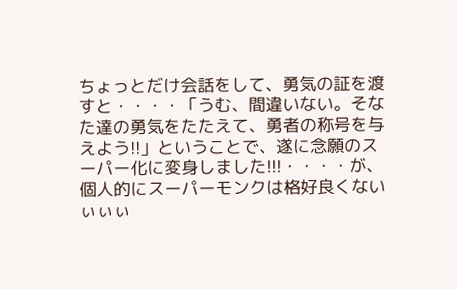ちょっとだけ会話をして、勇気の証を渡すと・・・・「うむ、間違いない。そなた達の勇気をたたえて、勇者の称号を与えよう!!」ということで、遂に念願のスーパー化に変身しました!!!・・・・が、個人的にスーパーモンクは格好良くないぃぃぃ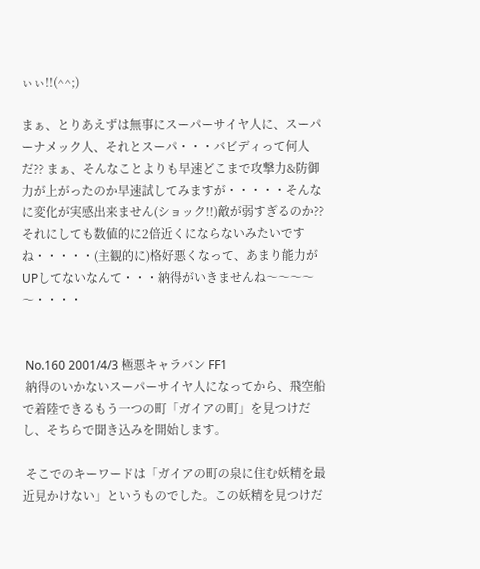ぃぃ!!(^^;)

まぁ、とりあえずは無事にスーパーサイヤ人に、スーパーナメック人、それとスーパ・・・バビディって何人だ?? まぁ、そんなことよりも早速どこまで攻撃力&防御力が上がったのか早速試してみますが・・・・・そんなに変化が実感出来ません(ショック!!)敵が弱すぎるのか??それにしても数値的に2倍近くにならないみたいですね・・・・・(主観的に)格好悪くなって、あまり能力がUPしてないなんて・・・納得がいきませんね〜〜〜〜〜・・・・


 No.160 2001/4/3 極悪キャラバン FF1
 納得のいかないスーパーサイヤ人になってから、飛空船で着陸できるもう一つの町「ガイアの町」を見つけだし、そちらで聞き込みを開始します。

 そこでのキーワードは「ガイアの町の泉に住む妖精を最近見かけない」というものでした。この妖精を見つけだ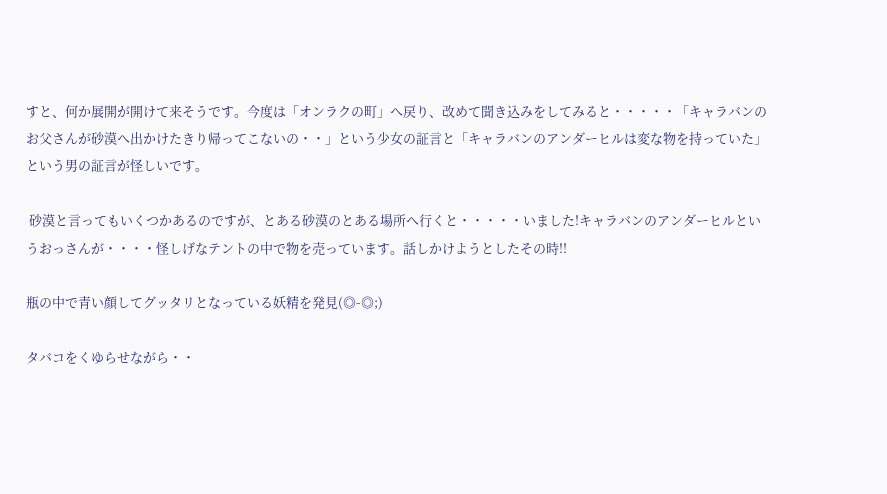すと、何か展開が開けて来そうです。今度は「オンラクの町」へ戻り、改めて聞き込みをしてみると・・・・・「キャラバンのお父さんが砂漠へ出かけたきり帰ってこないの・・」という少女の証言と「キャラバンのアンダーヒルは変な物を持っていた」という男の証言が怪しいです。

 砂漠と言ってもいくつかあるのですが、とある砂漠のとある場所へ行くと・・・・・いました!キャラバンのアンダーヒルというおっさんが・・・・怪しげなテントの中で物を売っています。話しかけようとしたその時!!

瓶の中で青い顔してグッタリとなっている妖精を発見(◎-◎;)

タバコをくゆらせながら・・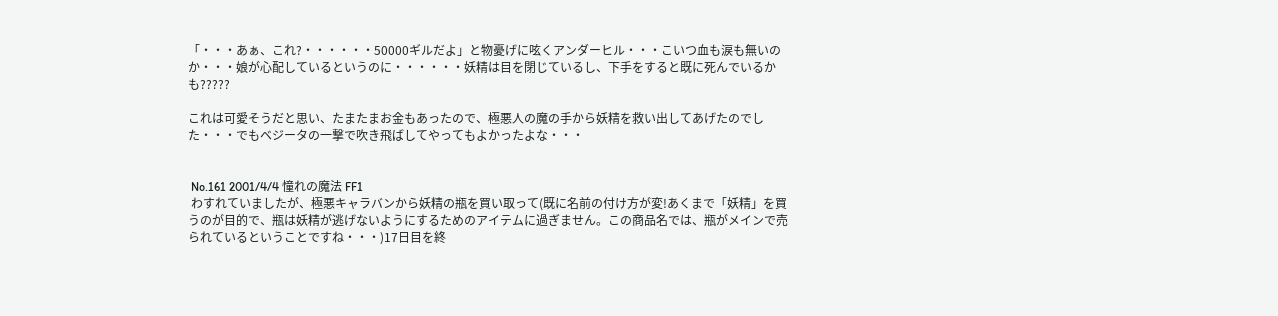「・・・あぁ、これ?・・・・・・50000ギルだよ」と物憂げに呟くアンダーヒル・・・こいつ血も涙も無いのか・・・娘が心配しているというのに・・・・・・妖精は目を閉じているし、下手をすると既に死んでいるかも?????

これは可愛そうだと思い、たまたまお金もあったので、極悪人の魔の手から妖精を救い出してあげたのでした・・・でもベジータの一撃で吹き飛ばしてやってもよかったよな・・・


 No.161 2001/4/4 憧れの魔法 FF1
 わすれていましたが、極悪キャラバンから妖精の瓶を買い取って(既に名前の付け方が変!あくまで「妖精」を買うのが目的で、瓶は妖精が逃げないようにするためのアイテムに過ぎません。この商品名では、瓶がメインで売られているということですね・・・)17日目を終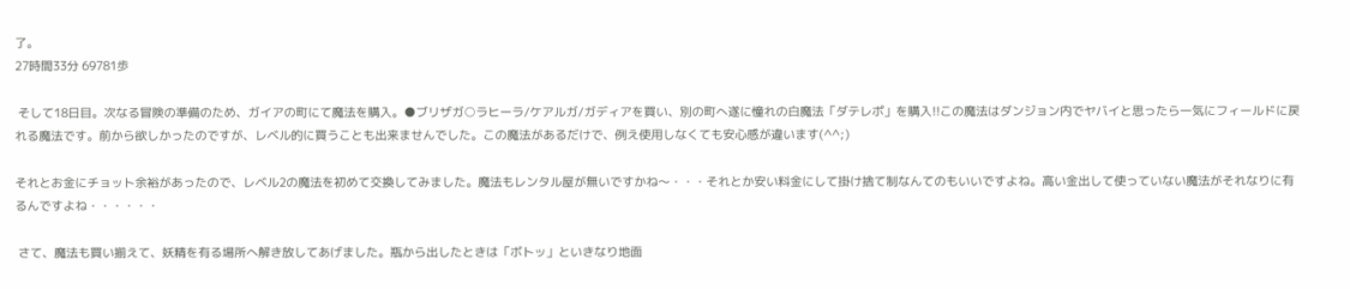了。
27時間33分 69781歩

 そして18日目。次なる冒険の準備のため、ガイアの町にて魔法を購入。●ブリザガ○ラヒーラ/ケアルガ/ガディアを買い、別の町へ遂に憧れの白魔法「ダテレポ」を購入!!この魔法はダンジョン内でヤバイと思ったら一気にフィールドに戻れる魔法です。前から欲しかったのですが、レベル的に買うことも出来ませんでした。この魔法があるだけで、例え使用しなくても安心感が違います(^^;)

それとお金にチョット余裕があったので、レベル2の魔法を初めて交換してみました。魔法もレンタル屋が無いですかね〜・・・それとか安い料金にして掛け捨て制なんてのもいいですよね。高い金出して使っていない魔法がそれなりに有るんですよね・・・・・・

 さて、魔法も買い揃えて、妖精を有る場所へ解き放してあげました。瓶から出したときは「ボトッ」といきなり地面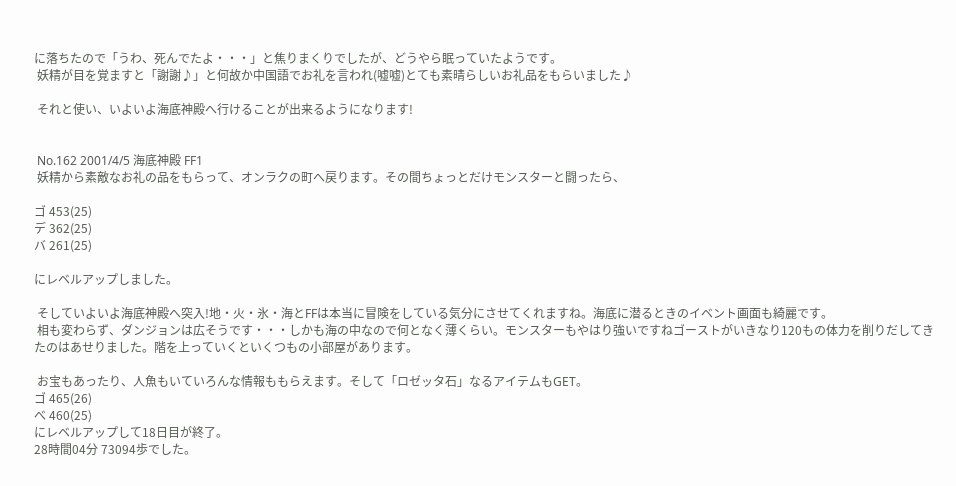に落ちたので「うわ、死んでたよ・・・」と焦りまくりでしたが、どうやら眠っていたようです。
 妖精が目を覚ますと「謝謝♪」と何故か中国語でお礼を言われ(嘘嘘)とても素晴らしいお礼品をもらいました♪

 それと使い、いよいよ海底神殿へ行けることが出来るようになります!


 No.162 2001/4/5 海底神殿 FF1
 妖精から素敵なお礼の品をもらって、オンラクの町へ戻ります。その間ちょっとだけモンスターと闘ったら、

ゴ 453(25)
デ 362(25)
バ 261(25)

にレベルアップしました。

 そしていよいよ海底神殿へ突入!地・火・氷・海とFFは本当に冒険をしている気分にさせてくれますね。海底に潜るときのイベント画面も綺麗です。
 相も変わらず、ダンジョンは広そうです・・・しかも海の中なので何となく薄くらい。モンスターもやはり強いですねゴーストがいきなり120もの体力を削りだしてきたのはあせりました。階を上っていくといくつもの小部屋があります。

 お宝もあったり、人魚もいていろんな情報ももらえます。そして「ロゼッタ石」なるアイテムもGET。
ゴ 465(26)
べ 460(25)
にレベルアップして18日目が終了。
28時間04分 73094歩でした。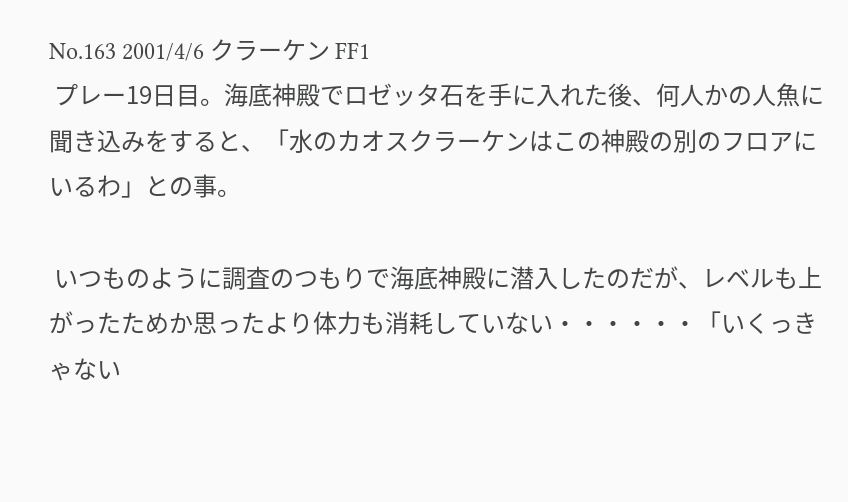No.163 2001/4/6 クラーケン FF1
 プレー19日目。海底神殿でロゼッタ石を手に入れた後、何人かの人魚に聞き込みをすると、「水のカオスクラーケンはこの神殿の別のフロアにいるわ」との事。

 いつものように調査のつもりで海底神殿に潜入したのだが、レベルも上がったためか思ったより体力も消耗していない・・・・・・「いくっきゃない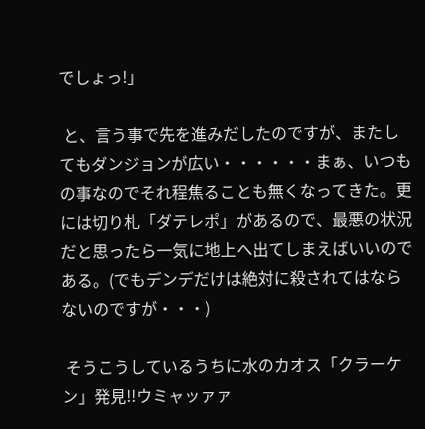でしょっ!」

 と、言う事で先を進みだしたのですが、またしてもダンジョンが広い・・・・・・まぁ、いつもの事なのでそれ程焦ることも無くなってきた。更には切り札「ダテレポ」があるので、最悪の状況だと思ったら一気に地上へ出てしまえばいいのである。(でもデンデだけは絶対に殺されてはならないのですが・・・)

 そうこうしているうちに水のカオス「クラーケン」発見!!ウミャッァァ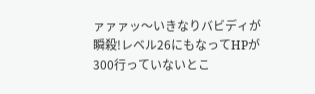ァァァッ〜いきなりバビディが瞬殺!レベル26にもなってHPが300行っていないとこ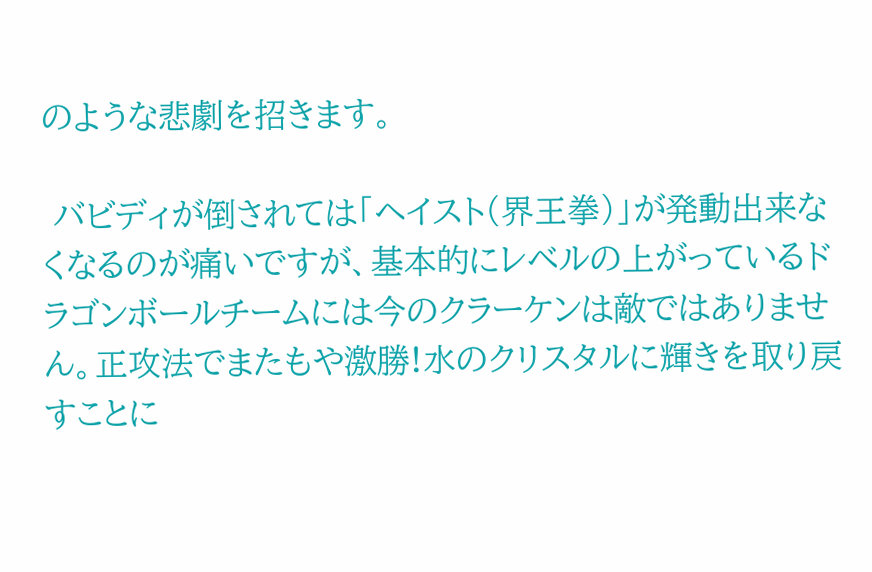のような悲劇を招きます。

 バビディが倒されては「ヘイスト(界王拳)」が発動出来なくなるのが痛いですが、基本的にレベルの上がっているドラゴンボールチームには今のクラーケンは敵ではありません。正攻法でまたもや激勝!水のクリスタルに輝きを取り戻すことに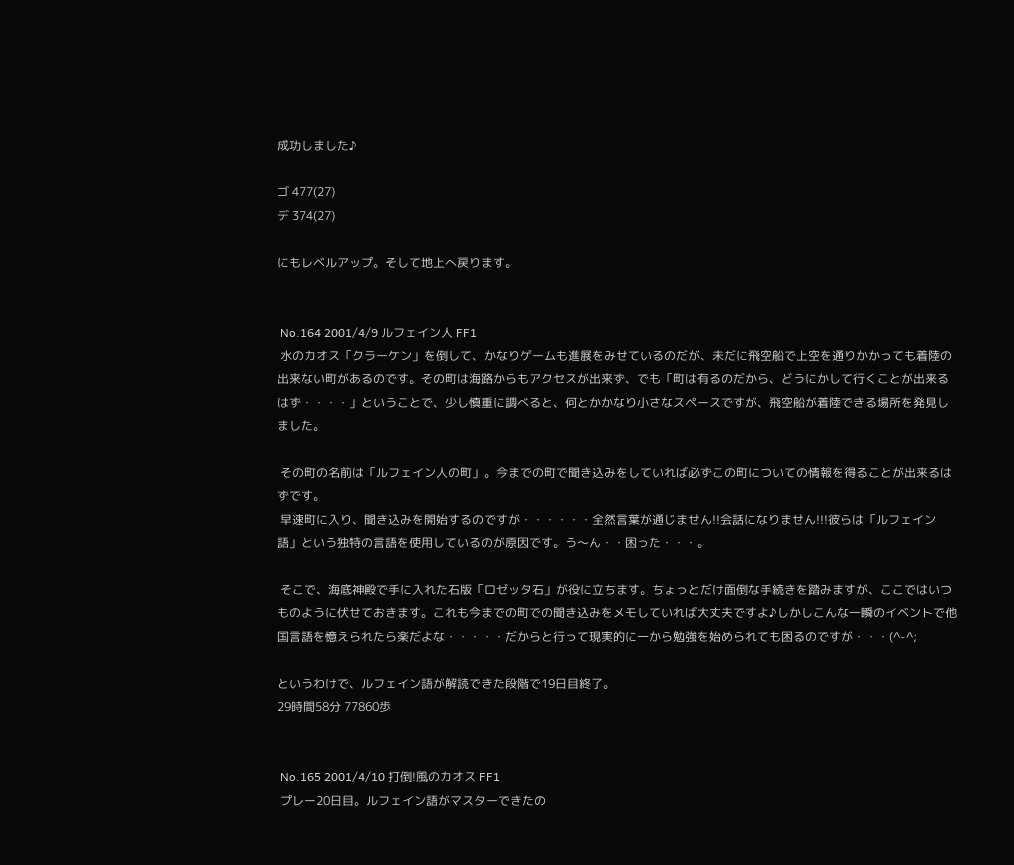成功しました♪

ゴ 477(27)
デ 374(27)

にもレベルアップ。そして地上へ戻ります。


 No.164 2001/4/9 ルフェイン人 FF1
 水のカオス「クラーケン」を倒して、かなりゲームも進展をみせているのだが、未だに飛空船で上空を通りかかっても着陸の出来ない町があるのです。その町は海路からもアクセスが出来ず、でも「町は有るのだから、どうにかして行くことが出来るはず・・・・」ということで、少し慎重に調べると、何とかかなり小さなスペースですが、飛空船が着陸できる場所を発見しました。

 その町の名前は「ルフェイン人の町」。今までの町で聞き込みをしていれば必ずこの町についての情報を得ることが出来るはずです。
 早速町に入り、聞き込みを開始するのですが・・・・・・全然言葉が通じません!!会話になりません!!!彼らは「ルフェイン語」という独特の言語を使用しているのが原因です。う〜ん・・困った・・・。

 そこで、海底神殿で手に入れた石版「ロゼッタ石」が役に立ちます。ちょっとだけ面倒な手続きを踏みますが、ここではいつものように伏せておきます。これも今までの町での聞き込みをメモしていれば大丈夫ですよ♪しかしこんな一瞬のイベントで他国言語を憶えられたら楽だよな・・・・・だからと行って現実的に一から勉強を始められても困るのですが・・・(^-^;

というわけで、ルフェイン語が解読できた段階で19日目終了。
29時間58分 77860歩


 No.165 2001/4/10 打倒!風のカオス FF1
 プレー20日目。ルフェイン語がマスターできたの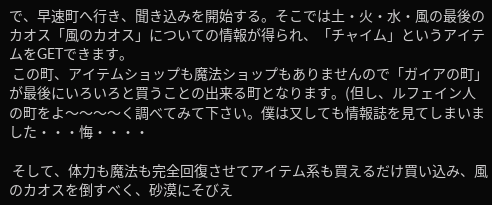で、早速町へ行き、聞き込みを開始する。そこでは土・火・水・風の最後のカオス「風のカオス」についての情報が得られ、「チャイム」というアイテムをGETできます。
 この町、アイテムショップも魔法ショップもありませんので「ガイアの町」が最後にいろいろと買うことの出来る町となります。(但し、ルフェイン人の町をよ〜〜〜〜く調べてみて下さい。僕は又しても情報誌を見てしまいました・・・悔・・・・

 そして、体力も魔法も完全回復させてアイテム系も買えるだけ買い込み、風のカオスを倒すべく、砂漠にそびえ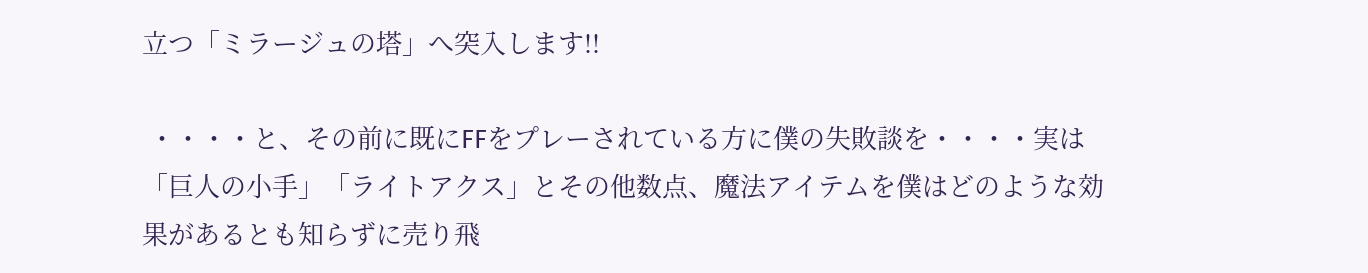立つ「ミラージュの塔」へ突入します!!

 ・・・・と、その前に既にFFをプレーされている方に僕の失敗談を・・・・実は「巨人の小手」「ライトアクス」とその他数点、魔法アイテムを僕はどのような効果があるとも知らずに売り飛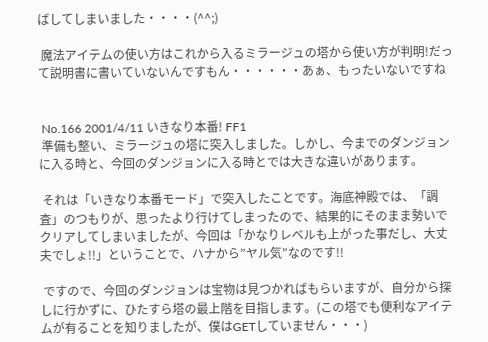ばしてしまいました・・・・(^^;)

 魔法アイテムの使い方はこれから入るミラージュの塔から使い方が判明!だって説明書に書いていないんですもん・・・・・・あぁ、もったいないですね


 No.166 2001/4/11 いきなり本番! FF1
 準備も整い、ミラージュの塔に突入しました。しかし、今までのダンジョンに入る時と、今回のダンジョンに入る時とでは大きな違いがあります。

 それは「いきなり本番モード」で突入したことです。海底神殿では、「調査」のつもりが、思ったより行けてしまったので、結果的にそのまま勢いでクリアしてしまいましたが、今回は「かなりレベルも上がった事だし、大丈夫でしょ!!」ということで、ハナから”ヤル気”なのです!!

 ですので、今回のダンジョンは宝物は見つかればもらいますが、自分から探しに行かずに、ひたすら塔の最上階を目指します。(この塔でも便利なアイテムが有ることを知りましたが、僕はGETしていません・・・)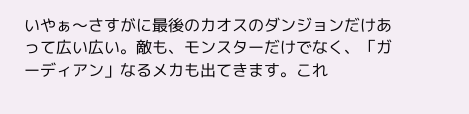いやぁ〜さすがに最後のカオスのダンジョンだけあって広い広い。敵も、モンスターだけでなく、「ガーディアン」なるメカも出てきます。これ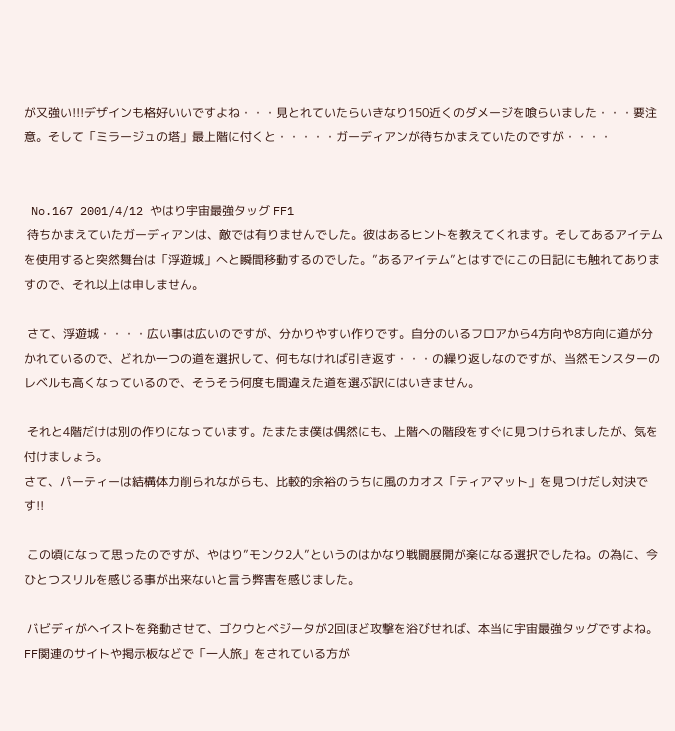が又強い!!!デザインも格好いいですよね・・・見とれていたらいきなり150近くのダメージを喰らいました・・・要注意。そして「ミラージュの塔」最上階に付くと・・・・・ガーディアンが待ちかまえていたのですが・・・・


 No.167 2001/4/12 やはり宇宙最強タッグ FF1
 待ちかまえていたガーディアンは、敵では有りませんでした。彼はあるヒントを教えてくれます。そしてあるアイテムを使用すると突然舞台は「浮遊城」へと瞬間移動するのでした。”あるアイテム”とはすでにこの日記にも触れてありますので、それ以上は申しません。

 さて、浮遊城・・・・広い事は広いのですが、分かりやすい作りです。自分のいるフロアから4方向や8方向に道が分かれているので、どれか一つの道を選択して、何もなければ引き返す・・・の繰り返しなのですが、当然モンスターのレベルも高くなっているので、そうそう何度も間違えた道を選ぶ訳にはいきません。

 それと4階だけは別の作りになっています。たまたま僕は偶然にも、上階への階段をすぐに見つけられましたが、気を付けましょう。
さて、パーティーは結構体力削られながらも、比較的余裕のうちに風のカオス「ティアマット」を見つけだし対決です!!

 この頃になって思ったのですが、やはり”モンク2人”というのはかなり戦闘展開が楽になる選択でしたね。の為に、今ひとつスリルを感じる事が出来ないと言う弊害を感じました。

 バビディがヘイストを発動させて、ゴクウとベジータが2回ほど攻撃を浴びせれば、本当に宇宙最強タッグですよね。FF関連のサイトや掲示板などで「一人旅」をされている方が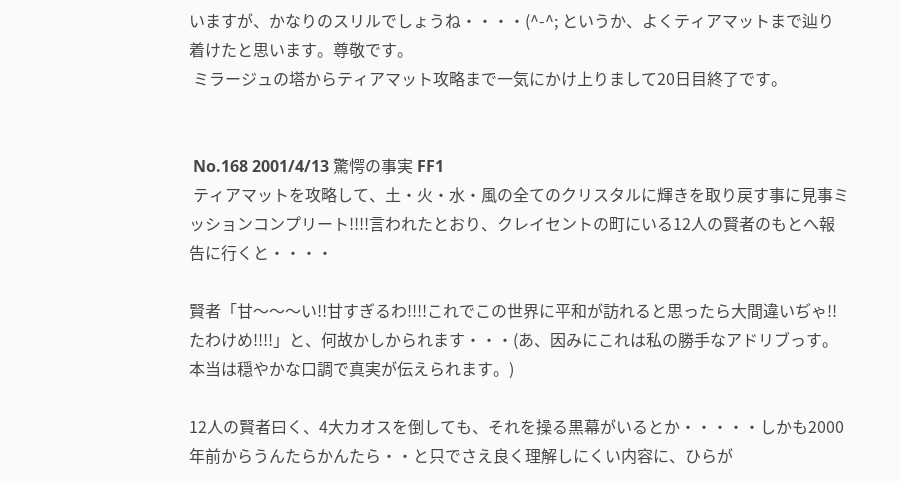いますが、かなりのスリルでしょうね・・・・(^-^; というか、よくティアマットまで辿り着けたと思います。尊敬です。
 ミラージュの塔からティアマット攻略まで一気にかけ上りまして20日目終了です。


 No.168 2001/4/13 驚愕の事実 FF1
 ティアマットを攻略して、土・火・水・風の全てのクリスタルに輝きを取り戻す事に見事ミッションコンプリート!!!!言われたとおり、クレイセントの町にいる12人の賢者のもとへ報告に行くと・・・・

賢者「甘〜〜〜い!!甘すぎるわ!!!!これでこの世界に平和が訪れると思ったら大間違いぢゃ!!たわけめ!!!!」と、何故かしかられます・・・(あ、因みにこれは私の勝手なアドリブっす。本当は穏やかな口調で真実が伝えられます。)

12人の賢者曰く、4大カオスを倒しても、それを操る黒幕がいるとか・・・・・しかも2000年前からうんたらかんたら・・と只でさえ良く理解しにくい内容に、ひらが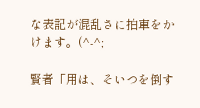な表記が混乱さに拍車をかけます。(^-^;

賢者「用は、そいつを倒す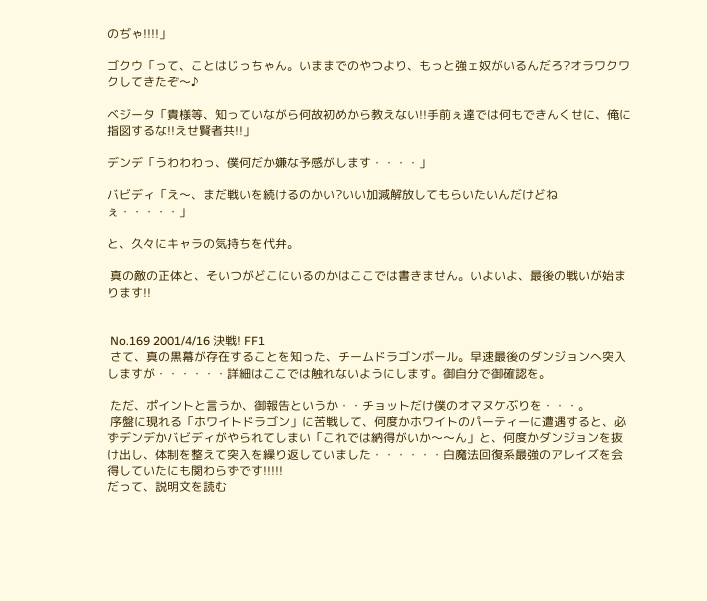のぢゃ!!!!」

ゴクウ「って、ことはじっちゃん。いままでのやつより、もっと強ェ奴がいるんだろ?オラワクワクしてきたぞ〜♪

ベジータ「貴様等、知っていながら何故初めから教えない!!手前ぇ達では何もできんくせに、俺に指図するな!!えせ賢者共!!」

デンデ「うわわわっ、僕何だか嫌な予感がします・・・・」

バビディ「え〜、まだ戦いを続けるのかい?いい加減解放してもらいたいんだけどねぇ・・・・・」

と、久々にキャラの気持ちを代弁。

 真の敵の正体と、そいつがどこにいるのかはここでは書きません。いよいよ、最後の戦いが始まります!!


 No.169 2001/4/16 決戦! FF1
 さて、真の黒幕が存在することを知った、チームドラゴンボール。早速最後のダンジョンへ突入しますが・・・・・・詳細はここでは触れないようにします。御自分で御確認を。

 ただ、ポイントと言うか、御報告というか・・チョットだけ僕のオマヌケぶりを・・・。
 序盤に現れる「ホワイトドラゴン」に苦戦して、何度かホワイトのパーティーに遭遇すると、必ずデンデかバビディがやられてしまい「これでは納得がいか〜〜ん」と、何度かダンジョンを抜け出し、体制を整えて突入を繰り返していました・・・・・・白魔法回復系最強のアレイズを会得していたにも関わらずです!!!!!
だって、説明文を読む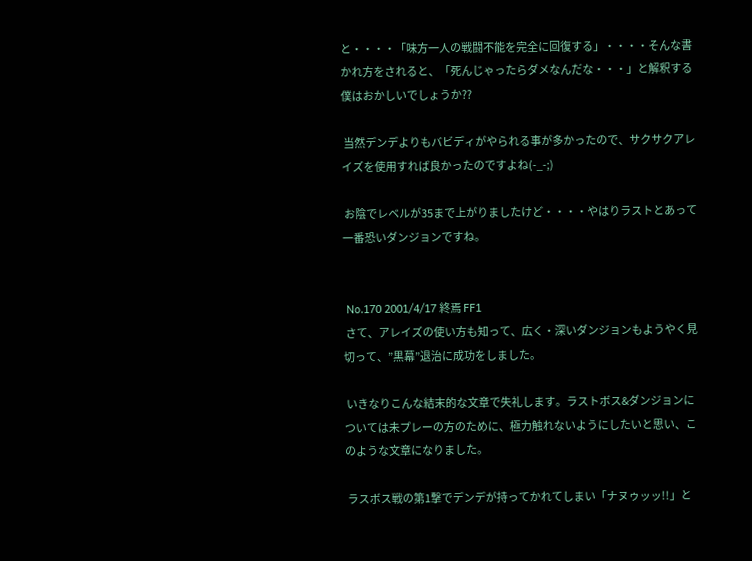と・・・・「味方一人の戦闘不能を完全に回復する」・・・・そんな書かれ方をされると、「死んじゃったらダメなんだな・・・」と解釈する僕はおかしいでしょうか??

 当然デンデよりもバビディがやられる事が多かったので、サクサクアレイズを使用すれば良かったのですよね(-_-;)

 お陰でレベルが35まで上がりましたけど・・・・やはりラストとあって一番恐いダンジョンですね。


 No.170 2001/4/17 終焉 FF1
 さて、アレイズの使い方も知って、広く・深いダンジョンもようやく見切って、”黒幕”退治に成功をしました。

 いきなりこんな結末的な文章で失礼します。ラストボス&ダンジョンについては未プレーの方のために、極力触れないようにしたいと思い、このような文章になりました。

 ラスボス戦の第1撃でデンデが持ってかれてしまい「ナヌゥッッ!!」と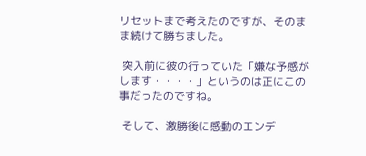リセットまで考えたのですが、そのまま続けて勝ちました。

 突入前に彼の行っていた「嫌な予感がします・・・・」というのは正にこの事だったのですね。

 そして、激勝後に感動のエンデ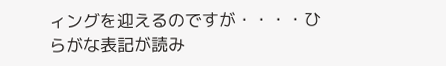ィングを迎えるのですが・・・・ひらがな表記が読み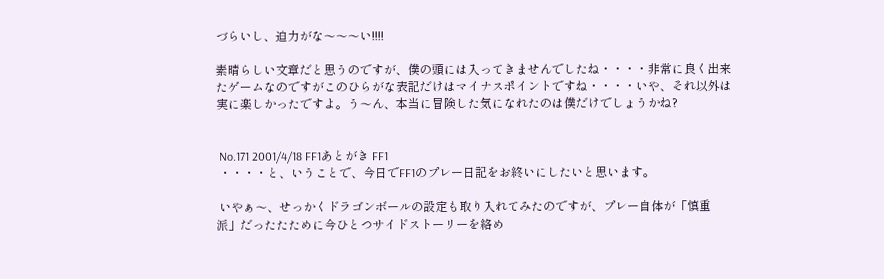づらいし、迫力がな〜〜〜い!!!!

素晴らしい文章だと思うのですが、僕の頭には入ってきませんでしたね・・・・非常に良く出来たゲームなのですがこのひらがな表記だけはマイナスポイントですね・・・・いや、それ以外は実に楽しかったですよ。う〜ん、本当に冒険した気になれたのは僕だけでしょうかね?


 No.171 2001/4/18 FF1あとがき FF1
 ・・・・と、いうことで、今日でFF1のプレー日記をお終いにしたいと思います。

 いやぁ〜、せっかくドラゴンボールの設定も取り入れてみたのですが、プレー自体が「慎重派」だったたために今ひとつサイドストーリーを絡め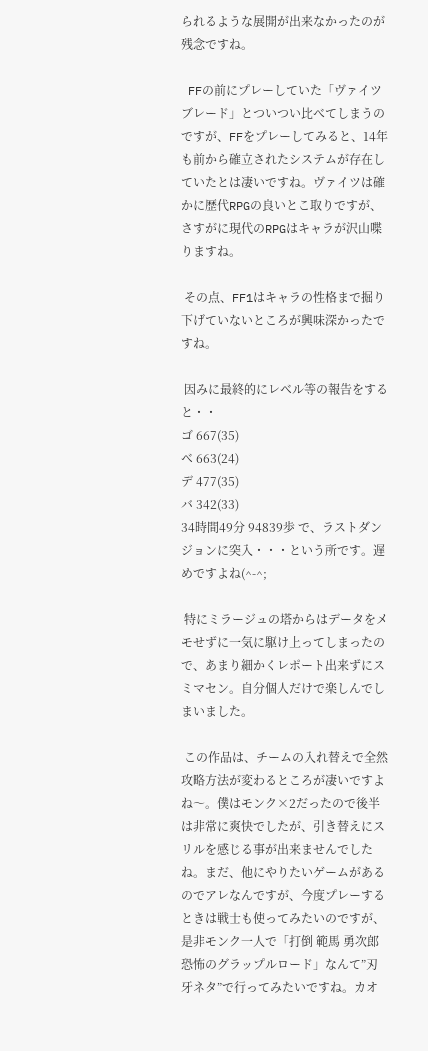られるような展開が出来なかったのが残念ですね。

 FFの前にプレーしていた「ヴァイツブレード」とついつい比べてしまうのですが、FFをプレーしてみると、14年も前から確立されたシステムが存在していたとは凄いですね。ヴァイツは確かに歴代RPGの良いとこ取りですが、さすがに現代のRPGはキャラが沢山喋りますね。

 その点、FF1はキャラの性格まで掘り下げていないところが興味深かったですね。

 因みに最終的にレベル等の報告をすると・・
ゴ 667(35)
ベ 663(24)
デ 477(35)
バ 342(33)
34時間49分 94839歩 で、ラストダンジョンに突入・・・という所です。遅めですよね(^-^;

 特にミラージュの塔からはデータをメモせずに一気に駆け上ってしまったので、あまり細かくレポート出来ずにスミマセン。自分個人だけで楽しんでしまいました。

 この作品は、チームの入れ替えで全然攻略方法が変わるところが凄いですよね〜。僕はモンク×2だったので後半は非常に爽快でしたが、引き替えにスリルを感じる事が出来ませんでしたね。まだ、他にやりたいゲームがあるのでアレなんですが、今度プレーするときは戦士も使ってみたいのですが、是非モンク一人で「打倒 範馬 勇次郎 恐怖のグラップルロード」なんて”刃牙ネタ”で行ってみたいですね。カオ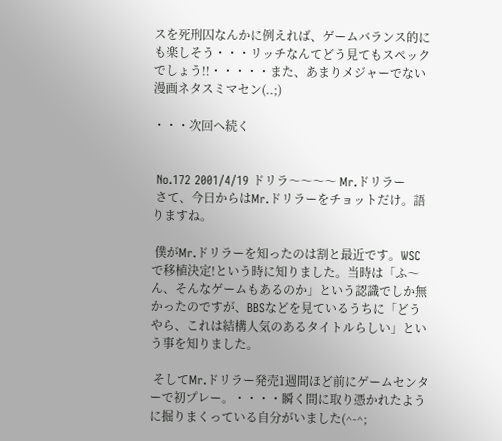スを死刑囚なんかに例えれば、ゲームバランス的にも楽しそう・・・リッチなんてどう見てもスペックでしょう!!・・・・・また、あまりメジャーでない漫画ネタスミマセン(..;)

・・・次回へ続く


 No.172 2001/4/19 ドリラ〜〜〜〜 Mr.ドリラー
 さて、今日からはMr.ドリラーをチョットだけ。語りますね。

 僕がMr.ドリラーを知ったのは割と最近です。WSCで移植決定!という時に知りました。当時は「ふ〜ん、そんなゲームもあるのか」という認識でしか無かったのですが、BBSなどを見ているうちに「どうやら、これは結構人気のあるタイトルらしい」という事を知りました。

 そしてMr.ドリラー発売1週間ほど前にゲームセンターで初プレー。・・・・瞬く間に取り憑かれたように掘りまくっている自分がいました(^-^;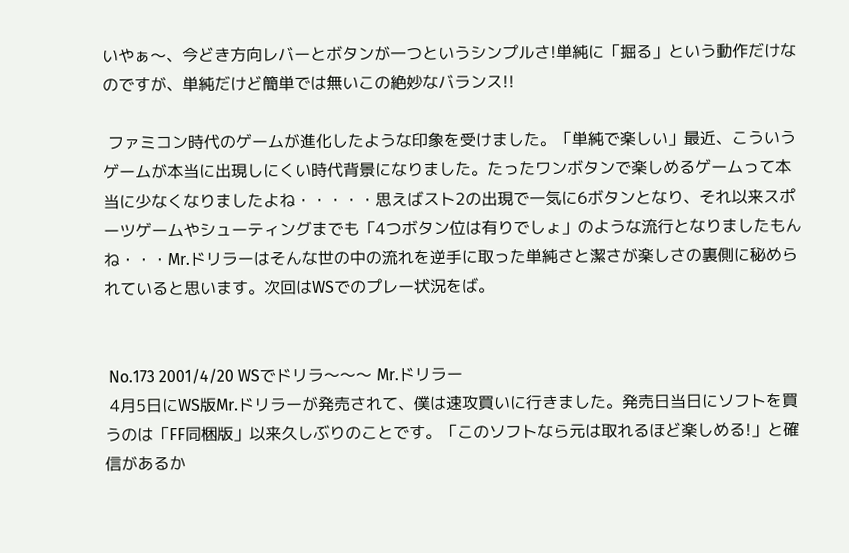いやぁ〜、今どき方向レバーとボタンが一つというシンプルさ!単純に「掘る」という動作だけなのですが、単純だけど簡単では無いこの絶妙なバランス!!

 ファミコン時代のゲームが進化したような印象を受けました。「単純で楽しい」最近、こういうゲームが本当に出現しにくい時代背景になりました。たったワンボタンで楽しめるゲームって本当に少なくなりましたよね・・・・・思えばスト2の出現で一気に6ボタンとなり、それ以来スポーツゲームやシューティングまでも「4つボタン位は有りでしょ」のような流行となりましたもんね・・・Mr.ドリラーはそんな世の中の流れを逆手に取った単純さと潔さが楽しさの裏側に秘められていると思います。次回はWSでのプレー状況をば。


 No.173 2001/4/20 WSでドリラ〜〜〜 Mr.ドリラー
 4月5日にWS版Mr.ドリラーが発売されて、僕は速攻買いに行きました。発売日当日にソフトを買うのは「FF同梱版」以来久しぶりのことです。「このソフトなら元は取れるほど楽しめる!」と確信があるか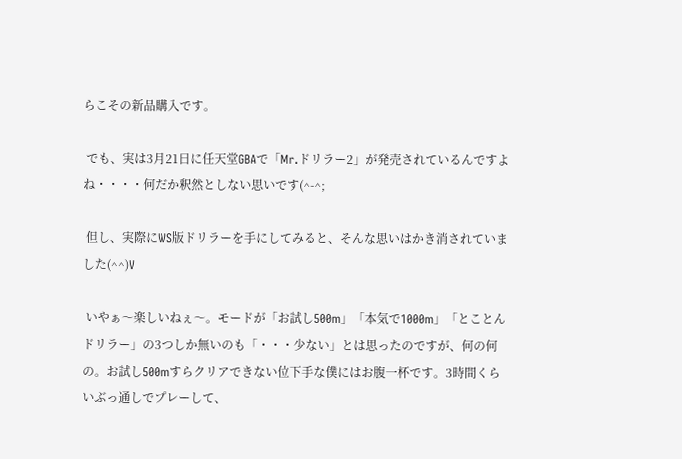らこその新品購入です。

 でも、実は3月21日に任天堂GBAで「Mr.ドリラー2」が発売されているんですよね・・・・何だか釈然としない思いです(^-^;

 但し、実際にWS版ドリラーを手にしてみると、そんな思いはかき消されていました(^^)V

 いやぁ〜楽しいねぇ〜。モードが「お試し500m」「本気で1000m」「とことんドリラー」の3つしか無いのも「・・・少ない」とは思ったのですが、何の何の。お試し500mすらクリアできない位下手な僕にはお腹一杯です。3時間くらいぶっ通しでプレーして、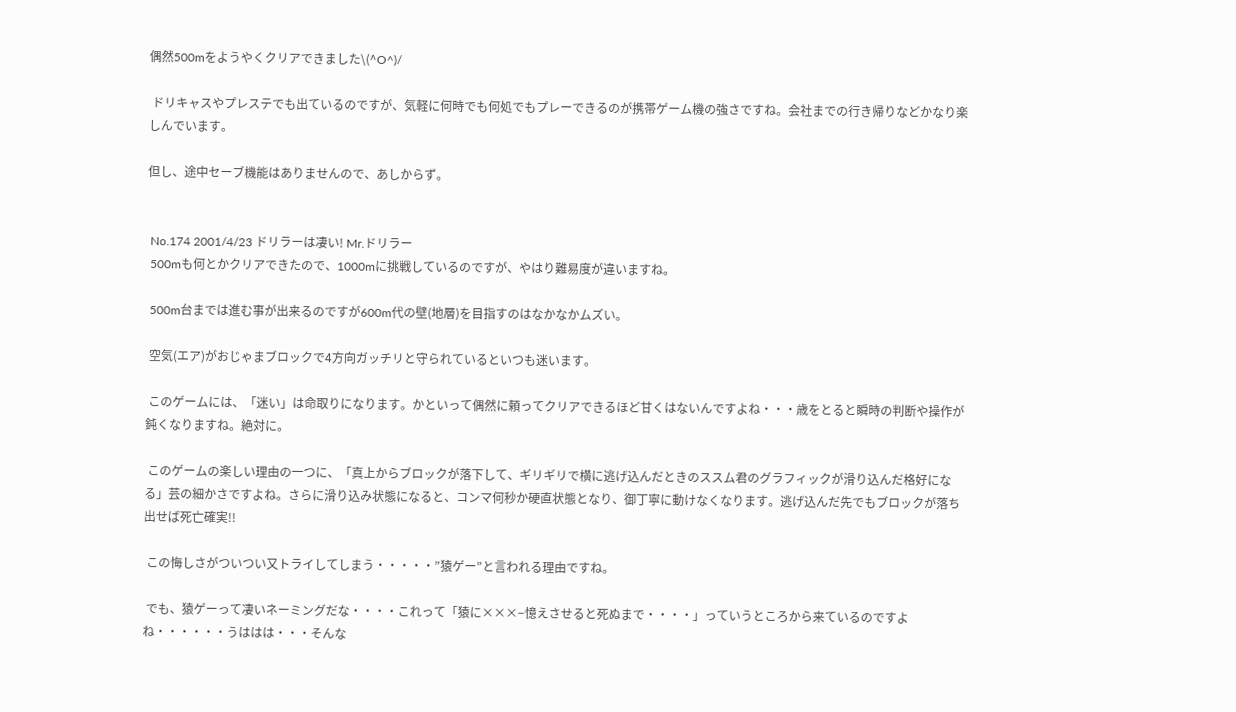偶然500mをようやくクリアできました\(^O^)/

 ドリキャスやプレステでも出ているのですが、気軽に何時でも何処でもプレーできるのが携帯ゲーム機の強さですね。会社までの行き帰りなどかなり楽しんでいます。

但し、途中セーブ機能はありませんので、あしからず。


 No.174 2001/4/23 ドリラーは凄い! Mr.ドリラー
 500mも何とかクリアできたので、1000mに挑戦しているのですが、やはり難易度が違いますね。

 500m台までは進む事が出来るのですが600m代の壁(地層)を目指すのはなかなかムズい。

 空気(エア)がおじゃまブロックで4方向ガッチリと守られているといつも迷います。

 このゲームには、「迷い」は命取りになります。かといって偶然に頼ってクリアできるほど甘くはないんですよね・・・歳をとると瞬時の判断や操作が鈍くなりますね。絶対に。

 このゲームの楽しい理由の一つに、「真上からブロックが落下して、ギリギリで横に逃げ込んだときのススム君のグラフィックが滑り込んだ格好になる」芸の細かさですよね。さらに滑り込み状態になると、コンマ何秒か硬直状態となり、御丁寧に動けなくなります。逃げ込んだ先でもブロックが落ち出せば死亡確実!!

 この悔しさがついつい又トライしてしまう・・・・・”猿ゲー”と言われる理由ですね。

 でも、猿ゲーって凄いネーミングだな・・・・これって「猿に×××−憶えさせると死ぬまで・・・・」っていうところから来ているのですよね・・・・・・うははは・・・そんな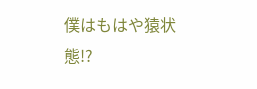僕はもはや猿状態!?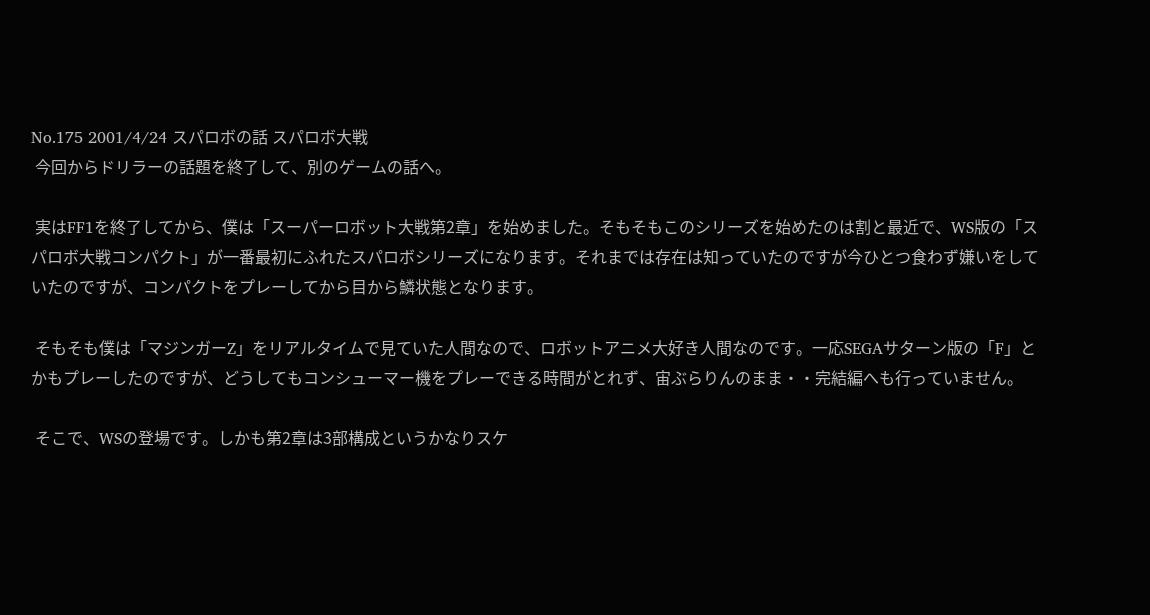No.175 2001/4/24 スパロボの話 スパロボ大戦
 今回からドリラーの話題を終了して、別のゲームの話へ。

 実はFF1を終了してから、僕は「スーパーロボット大戦第2章」を始めました。そもそもこのシリーズを始めたのは割と最近で、WS版の「スパロボ大戦コンパクト」が一番最初にふれたスパロボシリーズになります。それまでは存在は知っていたのですが今ひとつ食わず嫌いをしていたのですが、コンパクトをプレーしてから目から鱗状態となります。

 そもそも僕は「マジンガーZ」をリアルタイムで見ていた人間なので、ロボットアニメ大好き人間なのです。一応SEGAサターン版の「F」とかもプレーしたのですが、どうしてもコンシューマー機をプレーできる時間がとれず、宙ぶらりんのまま・・完結編へも行っていません。

 そこで、WSの登場です。しかも第2章は3部構成というかなりスケ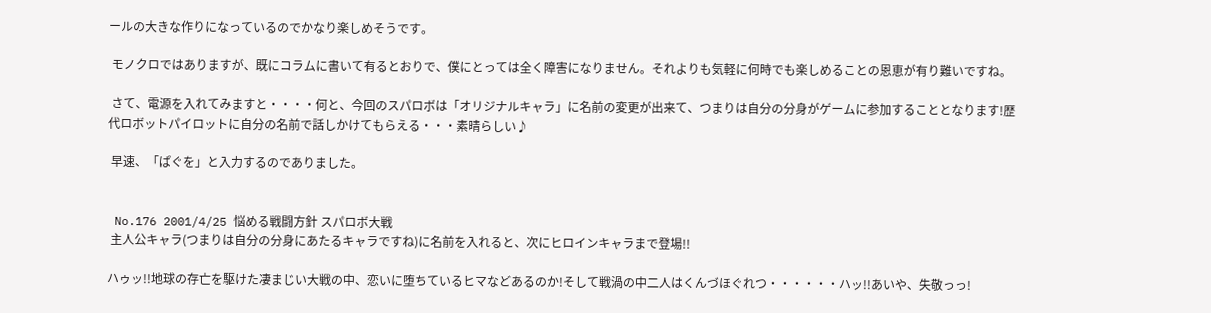ールの大きな作りになっているのでかなり楽しめそうです。

 モノクロではありますが、既にコラムに書いて有るとおりで、僕にとっては全く障害になりません。それよりも気軽に何時でも楽しめることの恩恵が有り難いですね。

 さて、電源を入れてみますと・・・・何と、今回のスパロボは「オリジナルキャラ」に名前の変更が出来て、つまりは自分の分身がゲームに参加することとなります!歴代ロボットパイロットに自分の名前で話しかけてもらえる・・・素晴らしい♪

 早速、「ぱぐを」と入力するのでありました。


 No.176 2001/4/25 悩める戦闘方針 スパロボ大戦
 主人公キャラ(つまりは自分の分身にあたるキャラですね)に名前を入れると、次にヒロインキャラまで登場!!

ハゥッ!!地球の存亡を駆けた凄まじい大戦の中、恋いに堕ちているヒマなどあるのか!そして戦渦の中二人はくんづほぐれつ・・・・・・ハッ!!あいや、失敬っっ!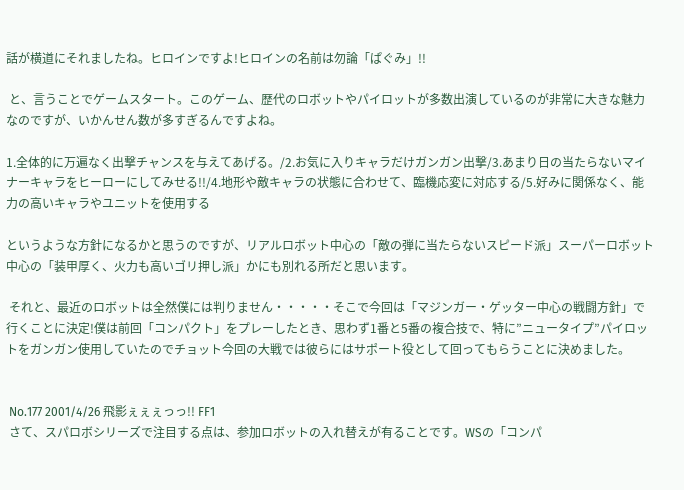話が横道にそれましたね。ヒロインですよ!ヒロインの名前は勿論「ぱぐみ」!!

 と、言うことでゲームスタート。このゲーム、歴代のロボットやパイロットが多数出演しているのが非常に大きな魅力なのですが、いかんせん数が多すぎるんですよね。

1.全体的に万遍なく出撃チャンスを与えてあげる。/2.お気に入りキャラだけガンガン出撃/3.あまり日の当たらないマイナーキャラをヒーローにしてみせる!!/4.地形や敵キャラの状態に合わせて、臨機応変に対応する/5.好みに関係なく、能力の高いキャラやユニットを使用する

というような方針になるかと思うのですが、リアルロボット中心の「敵の弾に当たらないスピード派」スーパーロボット中心の「装甲厚く、火力も高いゴリ押し派」かにも別れる所だと思います。

 それと、最近のロボットは全然僕には判りません・・・・・そこで今回は「マジンガー・ゲッター中心の戦闘方針」で行くことに決定!僕は前回「コンパクト」をプレーしたとき、思わず1番と5番の複合技で、特に”ニュータイプ”パイロットをガンガン使用していたのでチョット今回の大戦では彼らにはサポート役として回ってもらうことに決めました。


 No.177 2001/4/26 飛影ぇぇぇっっ!! FF1
 さて、スパロボシリーズで注目する点は、参加ロボットの入れ替えが有ることです。WSの「コンパ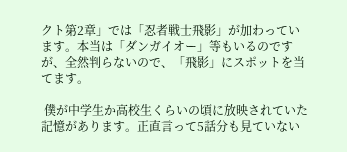クト第2章」では「忍者戦士飛影」が加わっています。本当は「ダンガイオー」等もいるのですが、全然判らないので、「飛影」にスポットを当てます。

 僕が中学生か高校生くらいの頃に放映されていた記憶があります。正直言って5話分も見ていない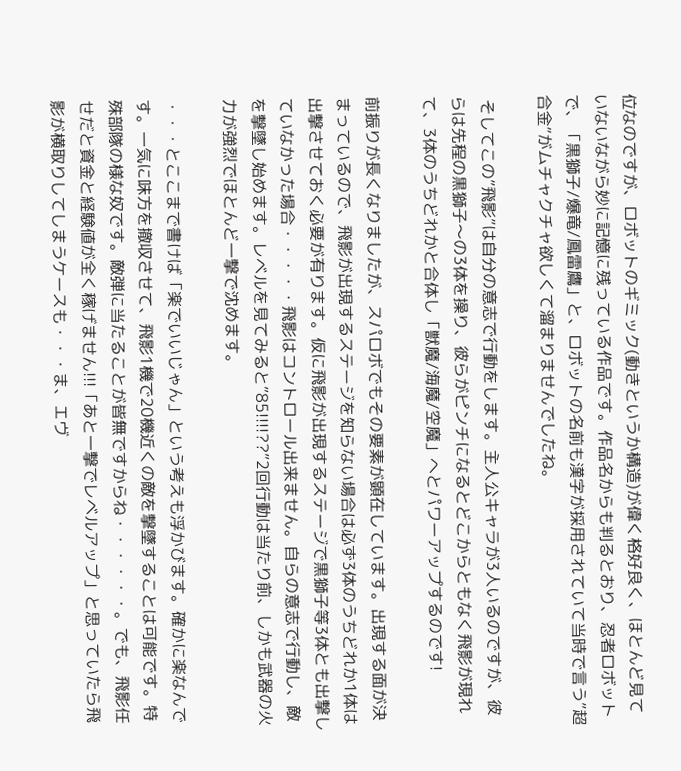位なのですが、ロボットのギミック(動きというか構造)が偉く格好良く、ほとんど見ていないながら妙に記憶に残っている作品です。作品名からも判るとおり、忍者ロボットで、「黒獅子/爆竜/鳳雷鷹」と、ロボットの名前も漢字が採用されていて当時で言う”超合金”がムチャクチャ欲しくて溜まりませんでしたね。

 そしてこの”飛影”は自分の意志で行動をします。主人公キャラが3人いるのですが、彼らは先程の黒獅子〜の3体を操り、彼らがピンチになるとどこからともなく飛影が現れて、3体のうちどれかと合体し「獣魔/海魔/空魔」へとパワーアップするのです!

前振りが長くなりましたが、スパロボでもその要素が顕在しています。出現する面が決まっているので、飛影が出現するステージを知らない場合は必ず3体のうちどれか1体は出撃させておく必要が有ります。仮に飛影が出現するステージで黒獅子等3体とも出撃していなかった場合・・・・・飛影はコントロール出来ません。自らの意志で行動し、敵を撃墜し始めます。レベルを見てみると”85!!!!??”2回行動は当たり前、しかも武器の火力が強烈でほとんど一撃で沈めます。

・・・とここまで書けば「楽でいいじゃん」という考えも浮かびます。確かに楽なんです。一気に味方を撤収させて、飛影1機で20機近くの敵を撃墜することは可能です。特殊部隊の様な奴です。敵弾に当たることが皆無ですからね・・・・・・。でも、飛影任せだと資金と経験値が全く稼げません!!!「あと一撃でレベルアップ」と思っていたら飛影が横取りしてしまうケースも・・・ま、エヴ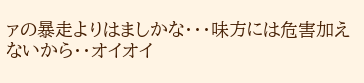ァの暴走よりはましかな・・・味方には危害加えないから・・オイオイ